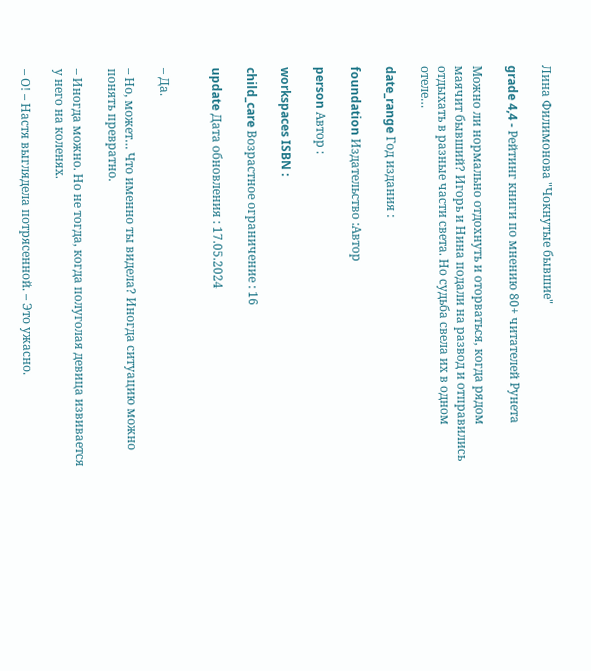Лина Филимонова "Чокнутые бывшие"

grade 4,4 - Рейтинг книги по мнению 80+ читателей Рунета

Можно ли нормально отдохнуть и оторваться, когда рядом маячит бывший? Игорь и Нина подали на развод и отправились отдыхать в разные части света. Но судьба свела их в одном отеле…

date_range Год издания :

foundation Издательство :Автор

person Автор :

workspaces ISBN :

child_care Возрастное ограничение : 16

update Дата обновления : 17.05.2024


– Да.

– Но, может… Что именно ты видела? Иногда ситуацию можно понять превратно.

– Иногда можно. Но не тогда, когда полуголая девица извивается у него на коленях.

– О! – Настя выглядела потрясенной. – Это ужасно.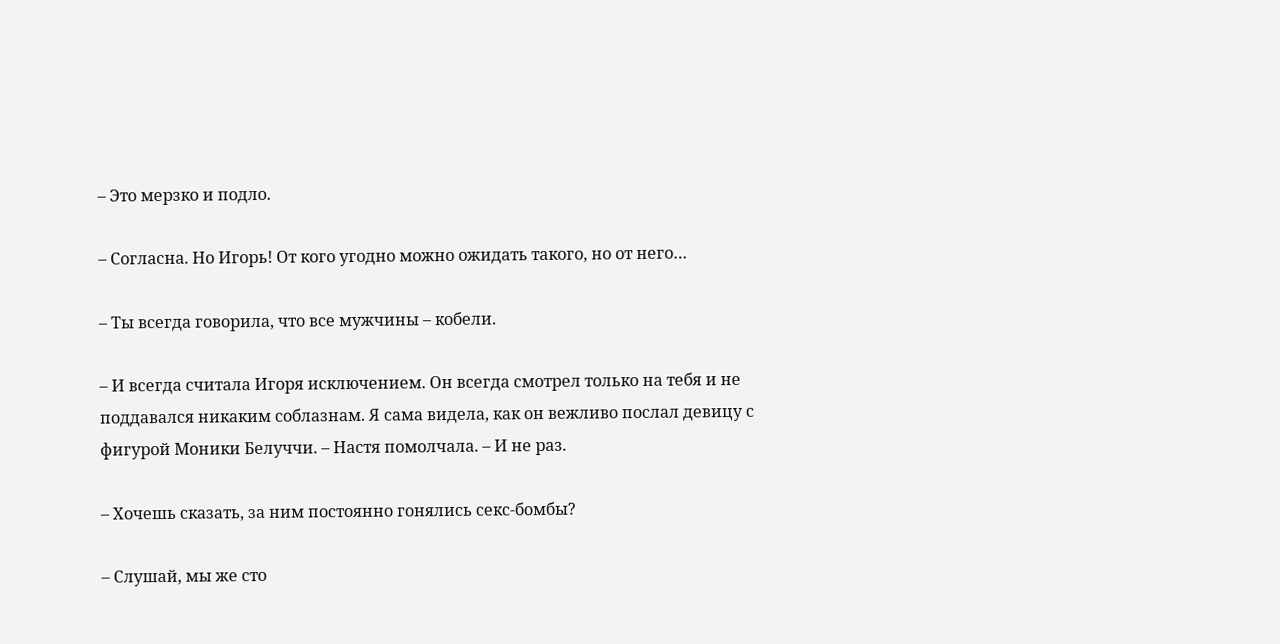– Это мерзко и подло.

– Согласна. Но Игорь! От кого угодно можно ожидать такого, но от него…

– Ты всегда говорила, что все мужчины – кобели.

– И всегда считала Игоря исключением. Он всегда смотрел только на тебя и не поддавался никаким соблазнам. Я сама видела, как он вежливо послал девицу с фигурой Моники Белуччи. – Настя помолчала. – И не раз.

– Хочешь сказать, за ним постоянно гонялись секс-бомбы?

– Слушай, мы же сто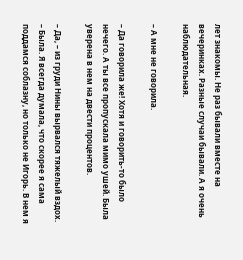лет знакомы. Не раз бывали вместе на вечеринках. Разные случаи бывали. А я очень наблюдательная.

– А мне не говорила.

– Да говорила же! Хотя и говорить-то было нечего. А ты все пропускала мимо ушей. Была уверена в нем на двести процентов.

– Да, – из груди Нины вырвался тяжелый вздох. – Была. Я всегда думала, что скорее я сама поддамся соблазну, но только не Игорь. В нем я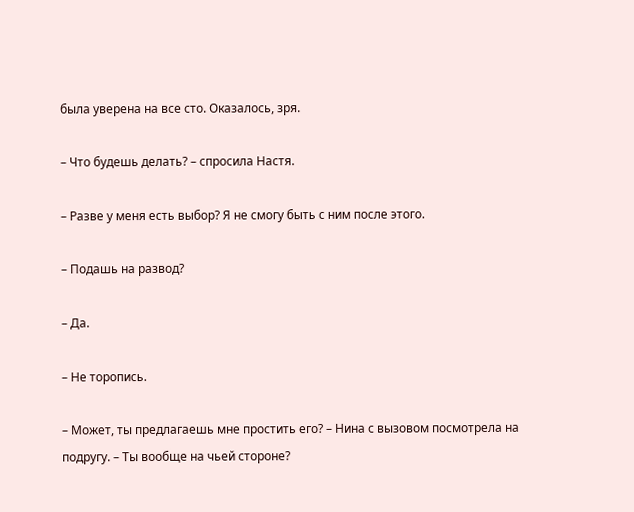была уверена на все сто. Оказалось, зря.

– Что будешь делать? – спросила Настя.

– Разве у меня есть выбор? Я не смогу быть с ним после этого.

– Подашь на развод?

– Да.

– Не торопись.

– Может, ты предлагаешь мне простить его? – Нина с вызовом посмотрела на подругу. – Ты вообще на чьей стороне?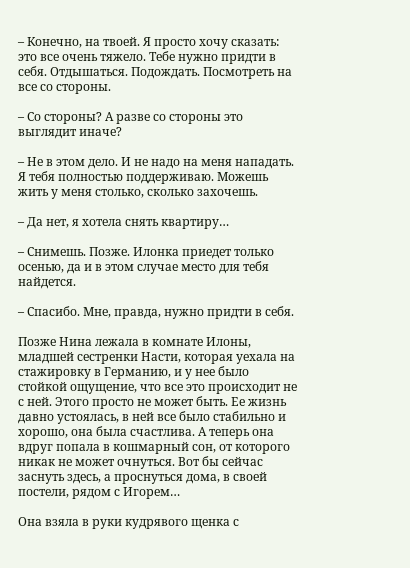– Конечно, на твоей. Я просто хочу сказать: это все очень тяжело. Тебе нужно придти в себя. Отдышаться. Подождать. Посмотреть на все со стороны.

– Со стороны? А разве со стороны это выглядит иначе?

– Не в этом дело. И не надо на меня нападать. Я тебя полностью поддерживаю. Можешь жить у меня столько, сколько захочешь.

– Да нет, я хотела снять квартиру…

– Снимешь. Позже. Илонка приедет только осенью, да и в этом случае место для тебя найдется.

– Спасибо. Мне, правда, нужно придти в себя.

Позже Нина лежала в комнате Илоны, младшей сестренки Насти, которая уехала на стажировку в Германию, и у нее было стойкой ощущение, что все это происходит не с ней. Этого просто не может быть. Ее жизнь давно устоялась, в ней все было стабильно и хорошо, она была счастлива. А теперь она вдруг попала в кошмарный сон, от которого никак не может очнуться. Вот бы сейчас заснуть здесь, а проснуться дома, в своей постели, рядом с Игорем…

Она взяла в руки кудрявого щенка с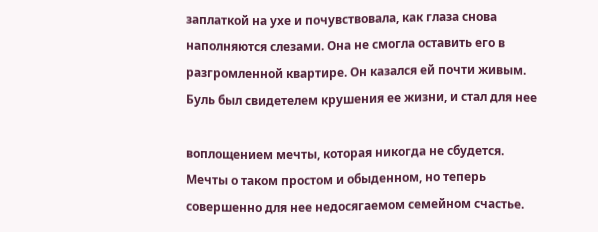заплаткой на ухе и почувствовала, как глаза снова наполняются слезами. Она не смогла оставить его в разгромленной квартире. Он казался ей почти живым. Буль был свидетелем крушения ее жизни, и стал для нее

воплощением мечты, которая никогда не сбудется. Мечты о таком простом и обыденном, но теперь совершенно для нее недосягаемом семейном счастье.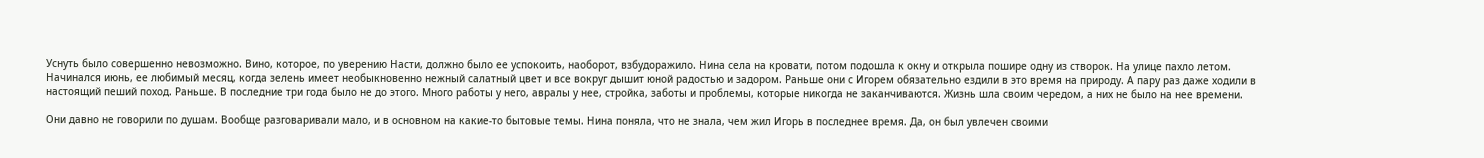Уснуть было совершенно невозможно. Вино, которое, по уверению Насти, должно было ее успокоить, наоборот, взбудоражило. Нина села на кровати, потом подошла к окну и открыла пошире одну из створок. На улице пахло летом. Начинался июнь, ее любимый месяц, когда зелень имеет необыкновенно нежный салатный цвет и все вокруг дышит юной радостью и задором. Раньше они с Игорем обязательно ездили в это время на природу. А пару раз даже ходили в настоящий пеший поход. Раньше. В последние три года было не до этого. Много работы у него, авралы у нее, стройка, заботы и проблемы, которые никогда не заканчиваются. Жизнь шла своим чередом, а них не было на нее времени.

Они давно не говорили по душам. Вообще разговаривали мало, и в основном на какие-то бытовые темы. Нина поняла, что не знала, чем жил Игорь в последнее время. Да, он был увлечен своими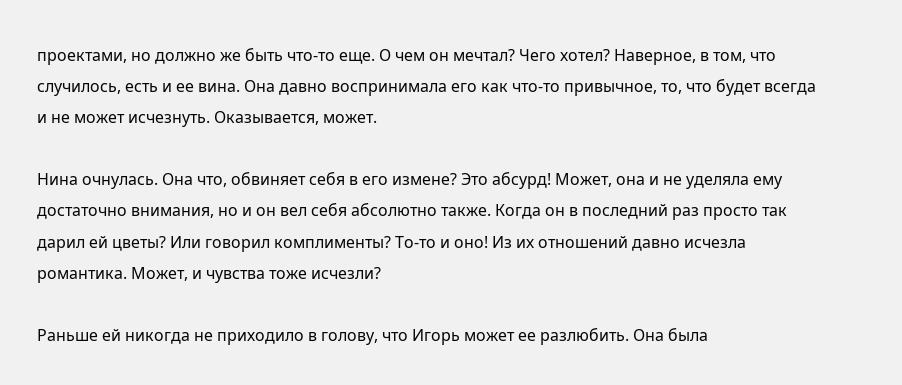проектами, но должно же быть что-то еще. О чем он мечтал? Чего хотел? Наверное, в том, что случилось, есть и ее вина. Она давно воспринимала его как что-то привычное, то, что будет всегда и не может исчезнуть. Оказывается, может.

Нина очнулась. Она что, обвиняет себя в его измене? Это абсурд! Может, она и не уделяла ему достаточно внимания, но и он вел себя абсолютно также. Когда он в последний раз просто так дарил ей цветы? Или говорил комплименты? То-то и оно! Из их отношений давно исчезла романтика. Может, и чувства тоже исчезли?

Раньше ей никогда не приходило в голову, что Игорь может ее разлюбить. Она была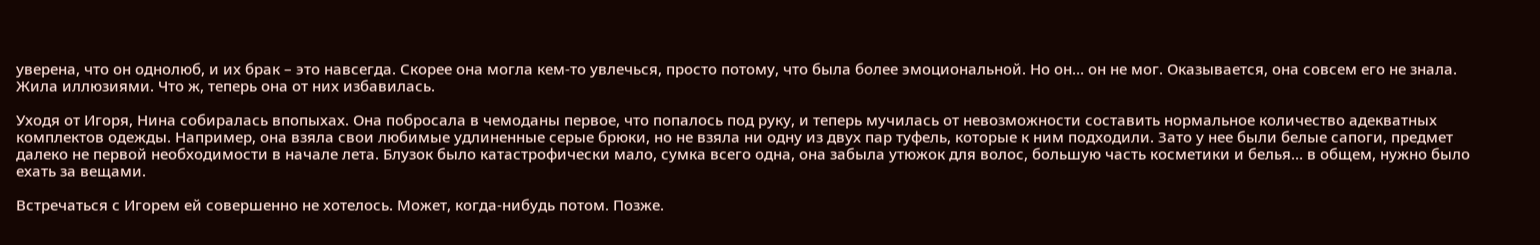уверена, что он однолюб, и их брак – это навсегда. Скорее она могла кем-то увлечься, просто потому, что была более эмоциональной. Но он… он не мог. Оказывается, она совсем его не знала. Жила иллюзиями. Что ж, теперь она от них избавилась.

Уходя от Игоря, Нина собиралась впопыхах. Она побросала в чемоданы первое, что попалось под руку, и теперь мучилась от невозможности составить нормальное количество адекватных комплектов одежды. Например, она взяла свои любимые удлиненные серые брюки, но не взяла ни одну из двух пар туфель, которые к ним подходили. Зато у нее были белые сапоги, предмет далеко не первой необходимости в начале лета. Блузок было катастрофически мало, сумка всего одна, она забыла утюжок для волос, большую часть косметики и белья… в общем, нужно было ехать за вещами.

Встречаться с Игорем ей совершенно не хотелось. Может, когда-нибудь потом. Позже.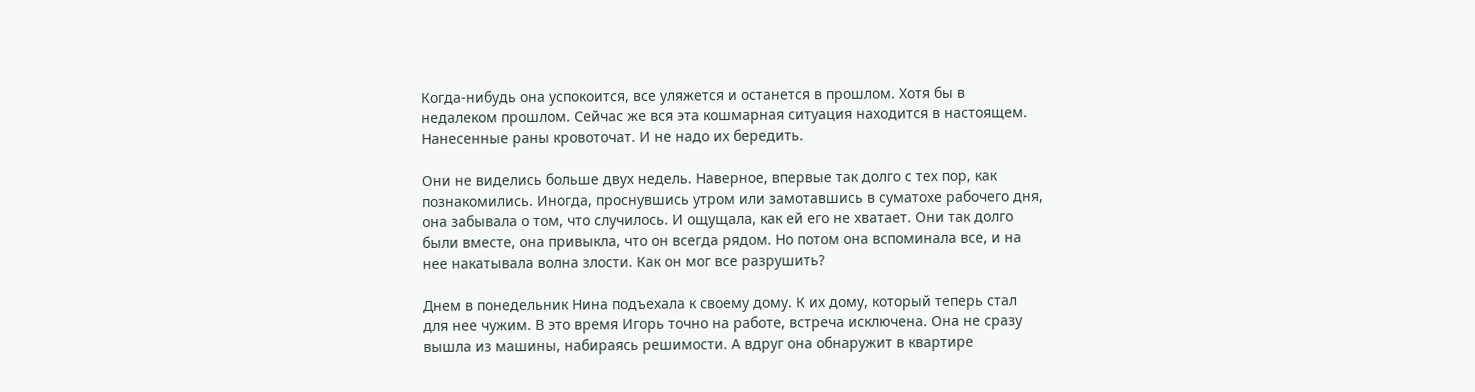Когда-нибудь она успокоится, все уляжется и останется в прошлом. Хотя бы в недалеком прошлом. Сейчас же вся эта кошмарная ситуация находится в настоящем. Нанесенные раны кровоточат. И не надо их бередить.

Они не виделись больше двух недель. Наверное, впервые так долго с тех пор, как познакомились. Иногда, проснувшись утром или замотавшись в суматохе рабочего дня, она забывала о том, что случилось. И ощущала, как ей его не хватает. Они так долго были вместе, она привыкла, что он всегда рядом. Но потом она вспоминала все, и на нее накатывала волна злости. Как он мог все разрушить?

Днем в понедельник Нина подъехала к своему дому. К их дому, который теперь стал для нее чужим. В это время Игорь точно на работе, встреча исключена. Она не сразу вышла из машины, набираясь решимости. А вдруг она обнаружит в квартире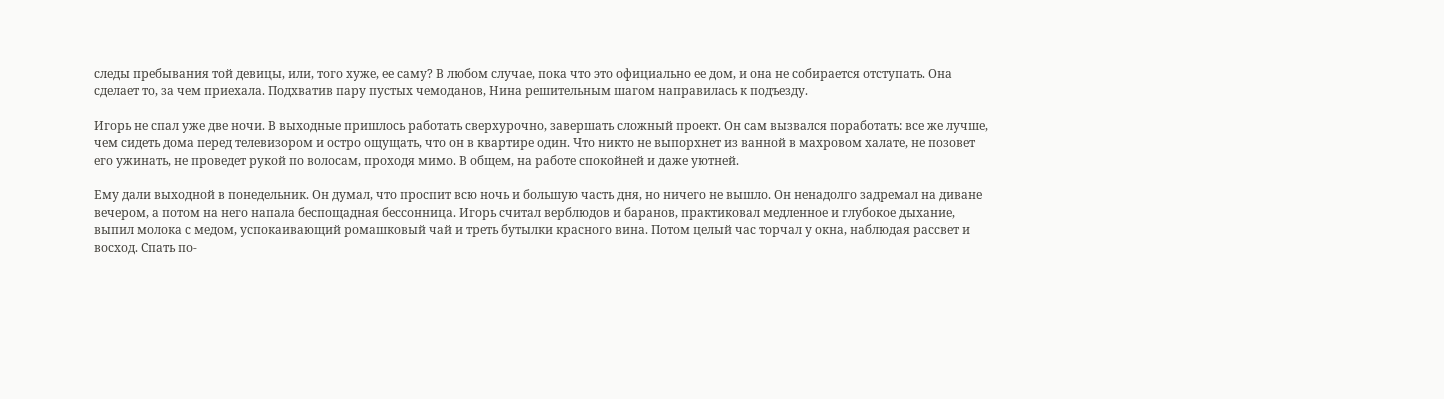следы пребывания той девицы, или, того хуже, ее саму? В любом случае, пока что это официально ее дом, и она не собирается отступать. Она сделает то, за чем приехала. Подхватив пару пустых чемоданов, Нина решительным шагом направилась к подъезду.

Игорь не спал уже две ночи. В выходные пришлось работать сверхурочно, завершать сложный проект. Он сам вызвался поработать: все же лучше, чем сидеть дома перед телевизором и остро ощущать, что он в квартире один. Что никто не выпорхнет из ванной в махровом халате, не позовет его ужинать, не проведет рукой по волосам, проходя мимо. В общем, на работе спокойней и даже уютней.

Ему дали выходной в понедельник. Он думал, что проспит всю ночь и большую часть дня, но ничего не вышло. Он ненадолго задремал на диване вечером, а потом на него напала беспощадная бессонница. Игорь считал верблюдов и баранов, практиковал медленное и глубокое дыхание, выпил молока с медом, успокаивающий ромашковый чай и треть бутылки красного вина. Потом целый час торчал у окна, наблюдая рассвет и восход. Спать по-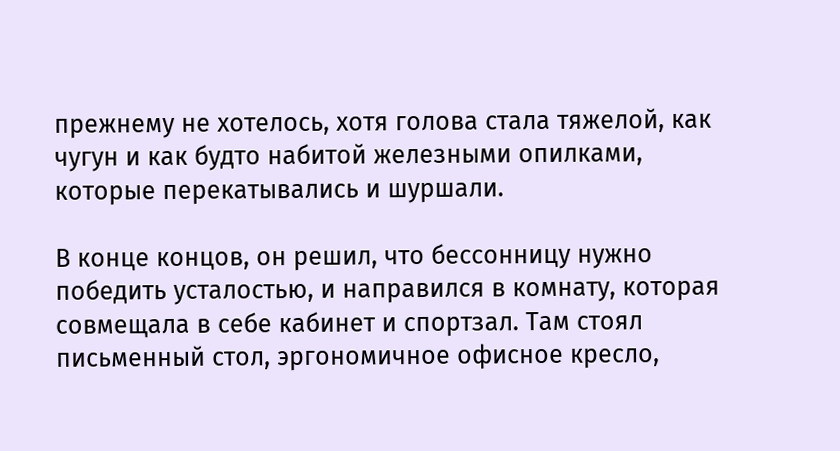прежнему не хотелось, хотя голова стала тяжелой, как чугун и как будто набитой железными опилками, которые перекатывались и шуршали.

В конце концов, он решил, что бессонницу нужно победить усталостью, и направился в комнату, которая совмещала в себе кабинет и спортзал. Там стоял письменный стол, эргономичное офисное кресло,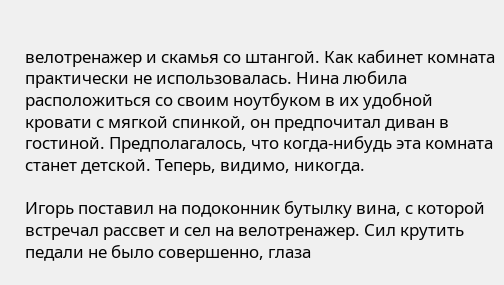велотренажер и скамья со штангой. Как кабинет комната практически не использовалась. Нина любила расположиться со своим ноутбуком в их удобной кровати с мягкой спинкой, он предпочитал диван в гостиной. Предполагалось, что когда-нибудь эта комната станет детской. Теперь, видимо, никогда.

Игорь поставил на подоконник бутылку вина, с которой встречал рассвет и сел на велотренажер. Сил крутить педали не было совершенно, глаза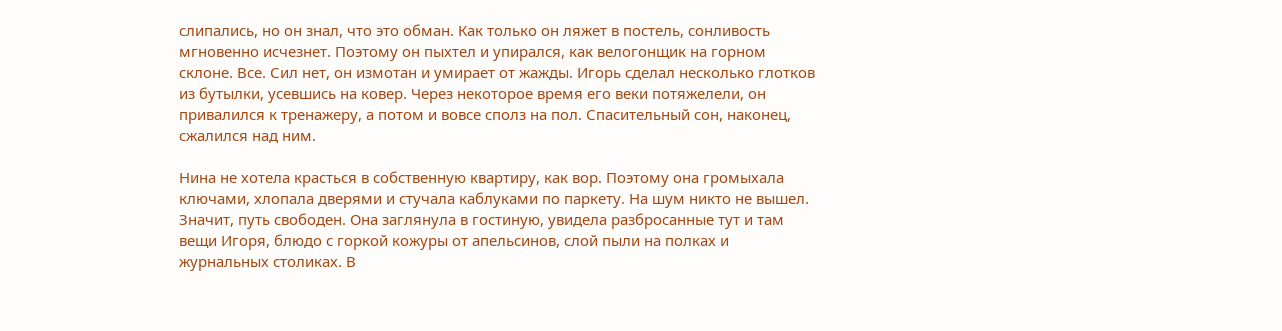слипались, но он знал, что это обман. Как только он ляжет в постель, сонливость мгновенно исчезнет. Поэтому он пыхтел и упирался, как велогонщик на горном склоне. Все. Сил нет, он измотан и умирает от жажды. Игорь сделал несколько глотков из бутылки, усевшись на ковер. Через некоторое время его веки потяжелели, он привалился к тренажеру, а потом и вовсе сполз на пол. Спасительный сон, наконец, сжалился над ним.

Нина не хотела красться в собственную квартиру, как вор. Поэтому она громыхала ключами, хлопала дверями и стучала каблуками по паркету. На шум никто не вышел. Значит, путь свободен. Она заглянула в гостиную, увидела разбросанные тут и там вещи Игоря, блюдо с горкой кожуры от апельсинов, слой пыли на полках и журнальных столиках. В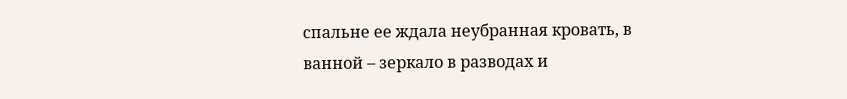спальне ее ждала неубранная кровать, в ванной – зеркало в разводах и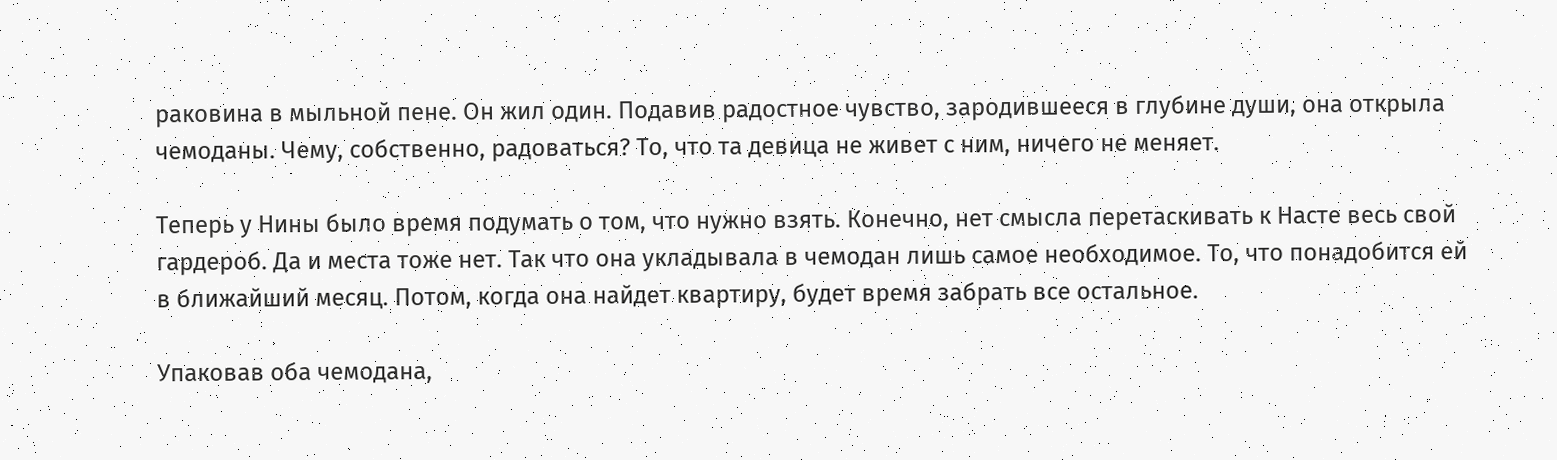раковина в мыльной пене. Он жил один. Подавив радостное чувство, зародившееся в глубине души, она открыла чемоданы. Чему, собственно, радоваться? То, что та девица не живет с ним, ничего не меняет.

Теперь у Нины было время подумать о том, что нужно взять. Конечно, нет смысла перетаскивать к Насте весь свой гардероб. Да и места тоже нет. Так что она укладывала в чемодан лишь самое необходимое. То, что понадобится ей в ближайший месяц. Потом, когда она найдет квартиру, будет время забрать все остальное.

Упаковав оба чемодана,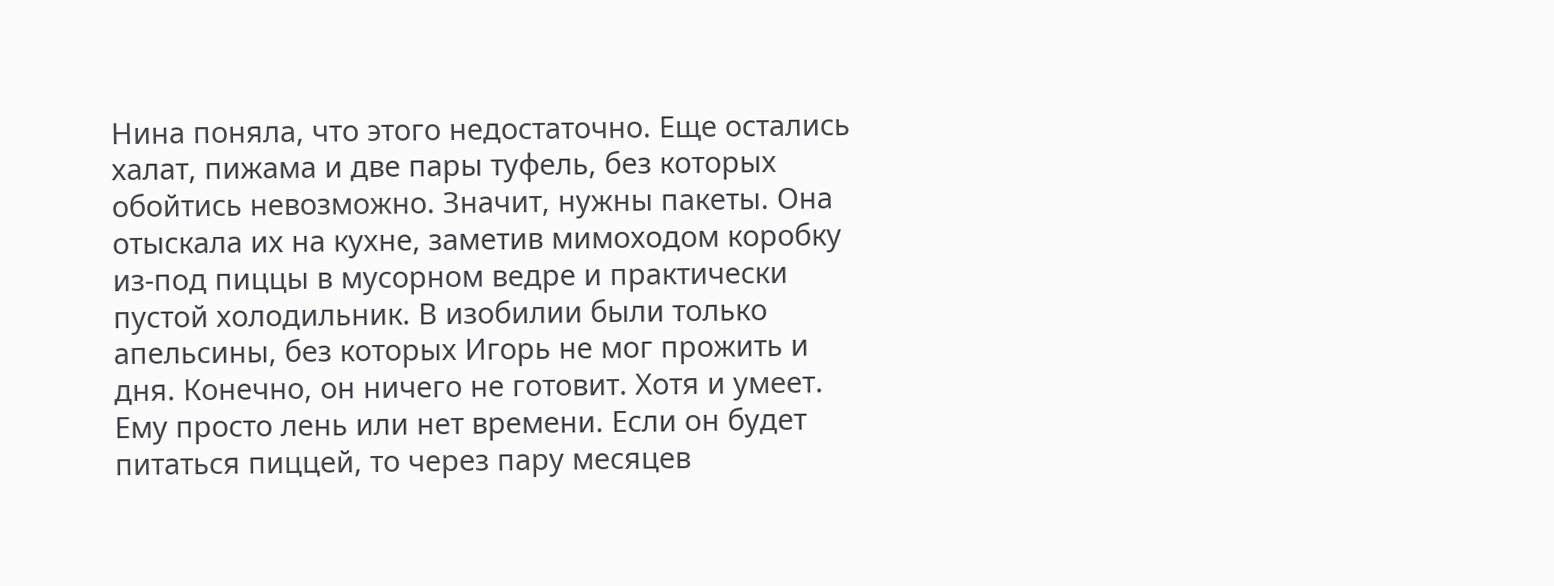Нина поняла, что этого недостаточно. Еще остались халат, пижама и две пары туфель, без которых обойтись невозможно. Значит, нужны пакеты. Она отыскала их на кухне, заметив мимоходом коробку из-под пиццы в мусорном ведре и практически пустой холодильник. В изобилии были только апельсины, без которых Игорь не мог прожить и дня. Конечно, он ничего не готовит. Хотя и умеет. Ему просто лень или нет времени. Если он будет питаться пиццей, то через пару месяцев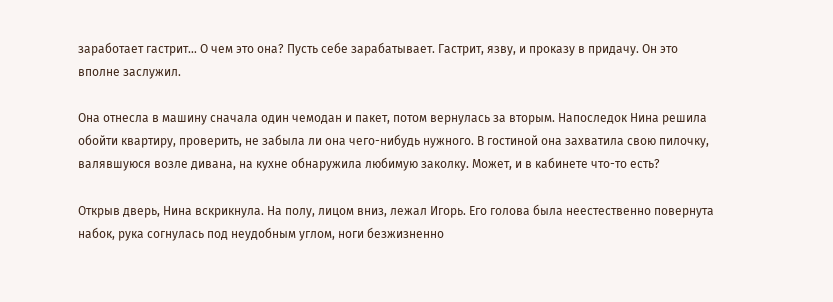заработает гастрит… О чем это она? Пусть себе зарабатывает. Гастрит, язву, и проказу в придачу. Он это вполне заслужил.

Она отнесла в машину сначала один чемодан и пакет, потом вернулась за вторым. Напоследок Нина решила обойти квартиру, проверить, не забыла ли она чего-нибудь нужного. В гостиной она захватила свою пилочку, валявшуюся возле дивана, на кухне обнаружила любимую заколку. Может, и в кабинете что-то есть?

Открыв дверь, Нина вскрикнула. На полу, лицом вниз, лежал Игорь. Его голова была неестественно повернута набок, рука согнулась под неудобным углом, ноги безжизненно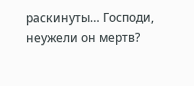раскинуты… Господи, неужели он мертв?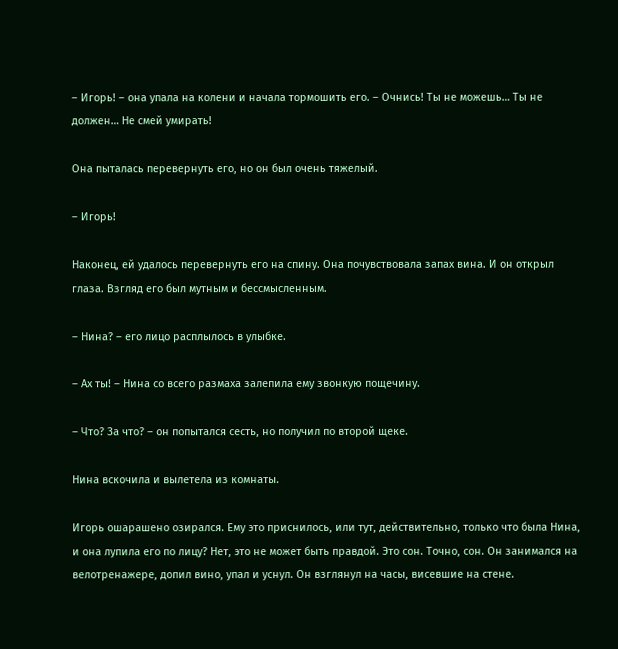– Игорь! – она упала на колени и начала тормошить его. – Очнись! Ты не можешь… Ты не должен… Не смей умирать!

Она пыталась перевернуть его, но он был очень тяжелый.

– Игорь!

Наконец, ей удалось перевернуть его на спину. Она почувствовала запах вина. И он открыл глаза. Взгляд его был мутным и бессмысленным.

– Нина? – его лицо расплылось в улыбке.

– Ах ты! – Нина со всего размаха залепила ему звонкую пощечину.

– Что? За что? – он попытался сесть, но получил по второй щеке.

Нина вскочила и вылетела из комнаты.

Игорь ошарашено озирался. Ему это приснилось, или тут, действительно, только что была Нина, и она лупила его по лицу? Нет, это не может быть правдой. Это сон. Точно, сон. Он занимался на велотренажере, допил вино, упал и уснул. Он взглянул на часы, висевшие на стене.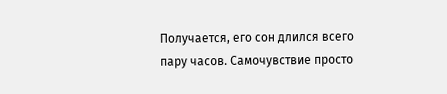Получается, его сон длился всего пару часов. Самочувствие просто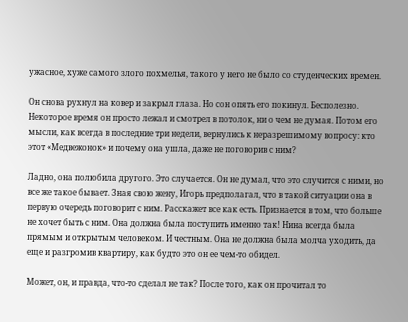ужасное, хуже самого злого похмелья, такого у него не было со студенческих времен.

Он снова рухнул на ковер и закрыл глаза. Но сон опять его покинул. Бесполезно. Некоторое время он просто лежал и смотрел в потолок, ни о чем не думая. Потом его мысли, как всегда в последние три недели, вернулись к неразрешимому вопросу: кто этот «Медвежонок» и почему она ушла, даже не поговорив с ним?

Ладно, она полюбила другого. Это случается. Он не думал, что это случится с ними, но все же такое бывает. Зная свою жену, Игорь предполагал, что в такой ситуации она в первую очередь поговорит с ним. Расскажет все как есть. Признается в том, что больше не хочет быть с ним. Она должна была поступить именно так! Нина всегда была прямым и открытым человеком. И честным. Она не должна была молча уходить, да еще и разгромив квартиру, как будто это он ее чем-то обидел.

Может, он, и правда, что-то сделал не так? После того, как он прочитал то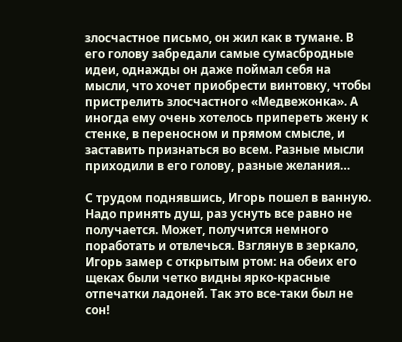злосчастное письмо, он жил как в тумане. В его голову забредали самые сумасбродные идеи, однажды он даже поймал себя на мысли, что хочет приобрести винтовку, чтобы пристрелить злосчастного «Медвежонка». А иногда ему очень хотелось припереть жену к стенке, в переносном и прямом смысле, и заставить признаться во всем. Разные мысли приходили в его голову, разные желания…

С трудом поднявшись, Игорь пошел в ванную. Надо принять душ, раз уснуть все равно не получается. Может, получится немного поработать и отвлечься. Взглянув в зеркало, Игорь замер с открытым ртом: на обеих его щеках были четко видны ярко-красные отпечатки ладоней. Так это все-таки был не сон!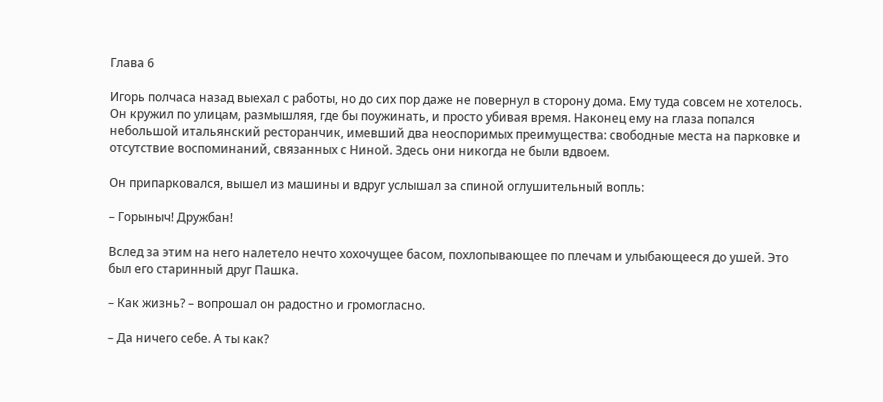Глава 6

Игорь полчаса назад выехал с работы, но до сих пор даже не повернул в сторону дома. Ему туда совсем не хотелось. Он кружил по улицам, размышляя, где бы поужинать, и просто убивая время. Наконец ему на глаза попался небольшой итальянский ресторанчик, имевший два неоспоримых преимущества: свободные места на парковке и отсутствие воспоминаний, связанных с Ниной. Здесь они никогда не были вдвоем.

Он припарковался, вышел из машины и вдруг услышал за спиной оглушительный вопль:

– Горыныч! Дружбан!

Вслед за этим на него налетело нечто хохочущее басом, похлопывающее по плечам и улыбающееся до ушей. Это был его старинный друг Пашка.

– Как жизнь? – вопрошал он радостно и громогласно.

– Да ничего себе. А ты как?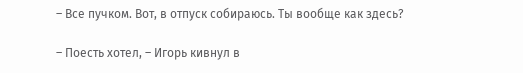– Все пучком. Вот, в отпуск собираюсь. Ты вообще как здесь?

– Поесть хотел, – Игорь кивнул в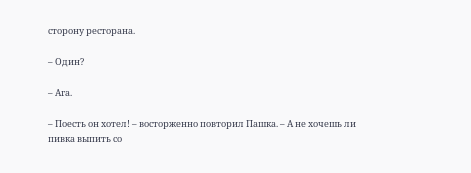сторону ресторана.

– Один?

– Ага.

– Поесть он хотел! – восторженно повторил Пашка. – А не хочешь ли пивка выпить со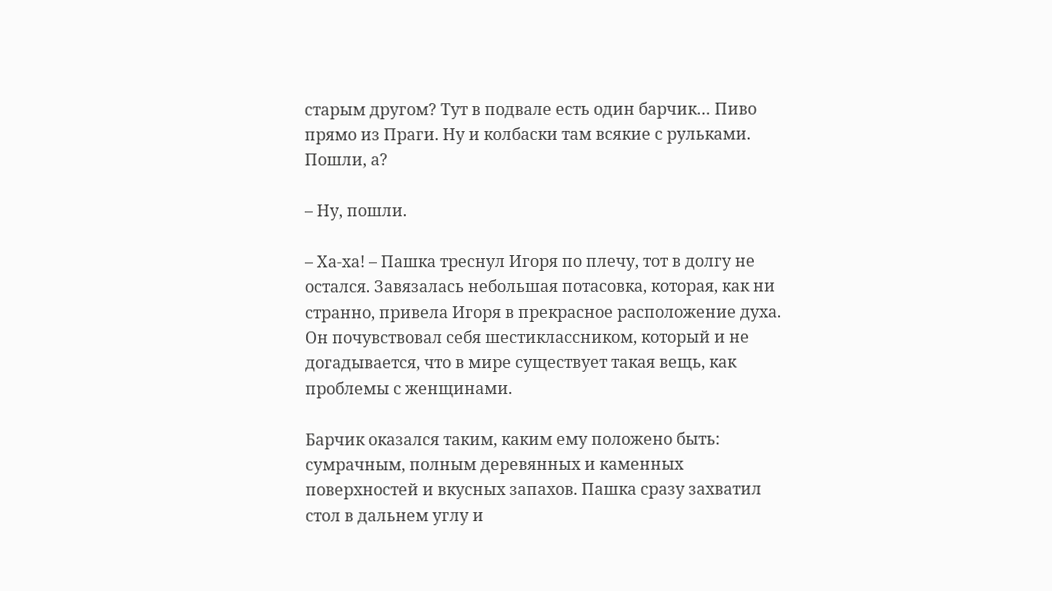старым другом? Тут в подвале есть один барчик… Пиво прямо из Праги. Ну и колбаски там всякие с рульками. Пошли, а?

– Ну, пошли.

– Ха-ха! – Пашка треснул Игоря по плечу, тот в долгу не остался. Завязалась небольшая потасовка, которая, как ни странно, привела Игоря в прекрасное расположение духа. Он почувствовал себя шестиклассником, который и не догадывается, что в мире существует такая вещь, как проблемы с женщинами.

Барчик оказался таким, каким ему положено быть: сумрачным, полным деревянных и каменных поверхностей и вкусных запахов. Пашка сразу захватил стол в дальнем углу и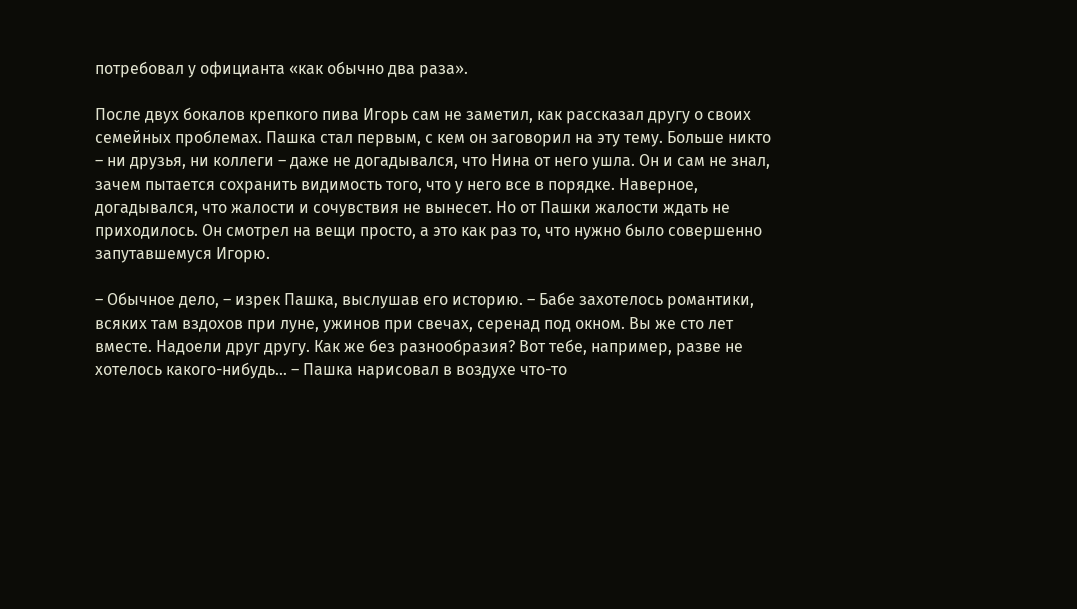потребовал у официанта «как обычно два раза».

После двух бокалов крепкого пива Игорь сам не заметил, как рассказал другу о своих семейных проблемах. Пашка стал первым, с кем он заговорил на эту тему. Больше никто – ни друзья, ни коллеги – даже не догадывался, что Нина от него ушла. Он и сам не знал, зачем пытается сохранить видимость того, что у него все в порядке. Наверное, догадывался, что жалости и сочувствия не вынесет. Но от Пашки жалости ждать не приходилось. Он смотрел на вещи просто, а это как раз то, что нужно было совершенно запутавшемуся Игорю.

– Обычное дело, – изрек Пашка, выслушав его историю. – Бабе захотелось романтики, всяких там вздохов при луне, ужинов при свечах, серенад под окном. Вы же сто лет вместе. Надоели друг другу. Как же без разнообразия? Вот тебе, например, разве не хотелось какого-нибудь… – Пашка нарисовал в воздухе что-то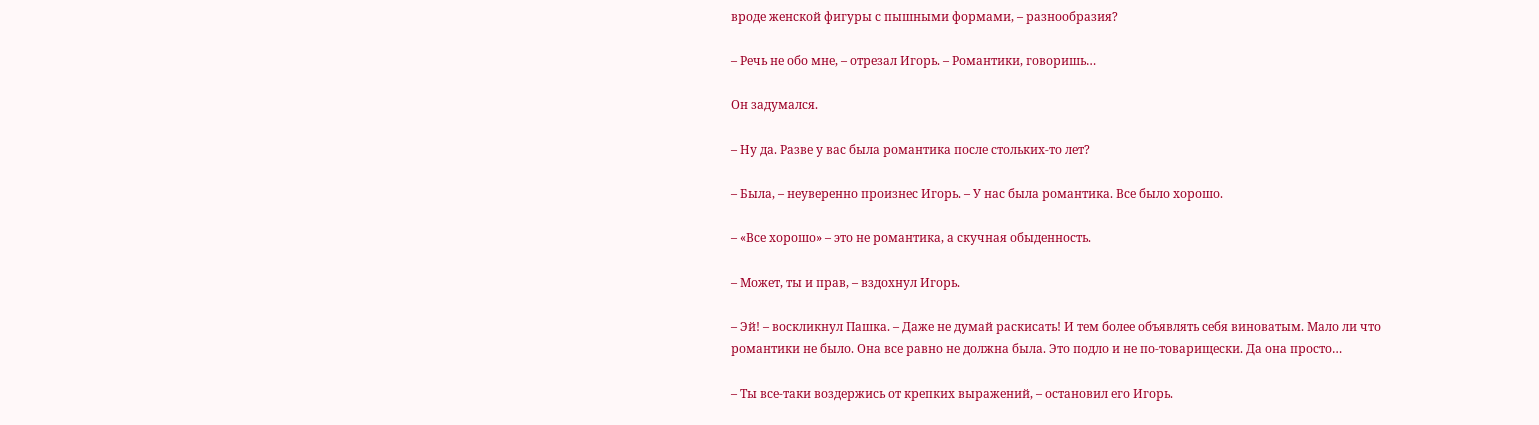вроде женской фигуры с пышными формами, – разнообразия?

– Речь не обо мне, – отрезал Игорь. – Романтики, говоришь…

Он задумался.

– Ну да. Разве у вас была романтика после стольких-то лет?

– Была, – неуверенно произнес Игорь. – У нас была романтика. Все было хорошо.

– «Все хорошо» – это не романтика, а скучная обыденность.

– Может, ты и прав, – вздохнул Игорь.

– Эй! – воскликнул Пашка. – Даже не думай раскисать! И тем более объявлять себя виноватым. Мало ли что романтики не было. Она все равно не должна была. Это подло и не по-товарищески. Да она просто…

– Ты все-таки воздержись от крепких выражений, – остановил его Игорь.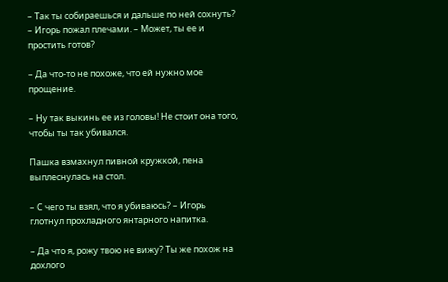– Так ты собираешься и дальше по ней сохнуть? – Игорь пожал плечами. – Может, ты ее и простить готов?

– Да что-то не похоже, что ей нужно мое прощение.

– Ну так выкинь ее из головы! Не стоит она того, чтобы ты так убивался.

Пашка взмахнул пивной кружкой, пена выплеснулась на стол.

– С чего ты взял, что я убиваюсь? – Игорь глотнул прохладного янтарного напитка.

– Да что я, рожу твою не вижу? Ты же похож на дохлого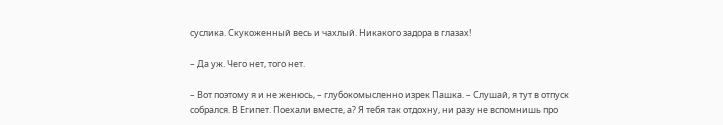суслика. Скукоженный весь и чахлый. Никакого задора в глазах!

– Да уж. Чего нет, того нет.

– Вот поэтому я и не женюсь, – глубокомысленно изрек Пашка. – Слушай, я тут в отпуск собрался. В Египет. Поехали вместе, а? Я тебя так отдохну, ни разу не вспомнишь про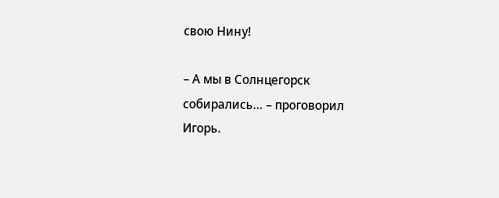свою Нину!

– А мы в Солнцегорск собирались… – проговорил Игорь.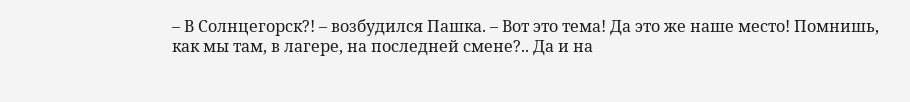– В Солнцегорск?! – возбудился Пашка. – Вот это тема! Да это же наше место! Помнишь, как мы там, в лагере, на последней смене?.. Да и на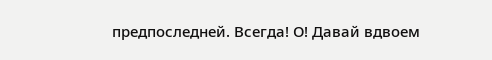предпоследней. Всегда! О! Давай вдвоем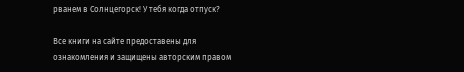рванем в Солнцегорск! У тебя когда отпуск?

Все книги на сайте предоставены для ознакомления и защищены авторским правом